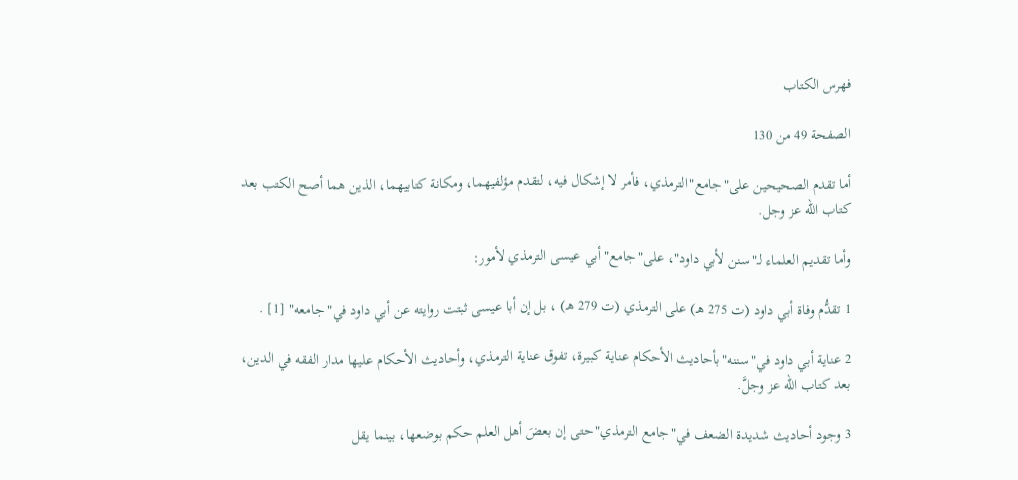فهرس الكتاب

الصفحة 49 من 130

أما تقدم الصحيحين على"جامع"الترمذي، فأمر لا إشكال فيه، لتقدم مؤلفيهما، ومكانة كتابيهما، الذين هما أصح الكتب بعد كتاب الله عز وجل.

وأما تقديم العلماء لـ"سنن لأبي داود"، على"جامع"أبي عيسى الترمذي لأمور:

1 تقدُّم وفاة أبي داود (ت 275 هـ) على الترمذي (ت 279 هـ) ، بل إن أبا عيسى ثبتت روايته عن أبي داود في"جامعه" [1] .

2 عناية أبي داود في"سننه"بأحاديث الأحكام عناية كبيرة، تفوق عناية الترمذي، وأحاديث الأحكام عليها مدار الفقه في الدين، بعد كتاب الله عز وجلَّ.

3 وجود أحاديث شديدة الضعف في"جامع الترمذي"حتى إن بعضَ أهل العلم حكم بوضعها، بينما يقل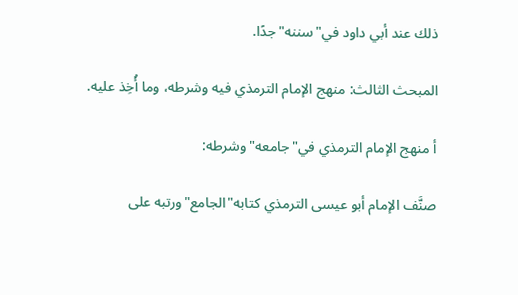ذلك عند أبي داود في"سننه"جدًا.

المبحث الثالث: منهج الإمام الترمذي فيه وشرطه، وما أُخِذ عليه.

أ منهج الإمام الترمذي في"جامعه"وشرطه:

صنَّف الإمام أبو عيسى الترمذي كتابه"الجامع"ورتبه على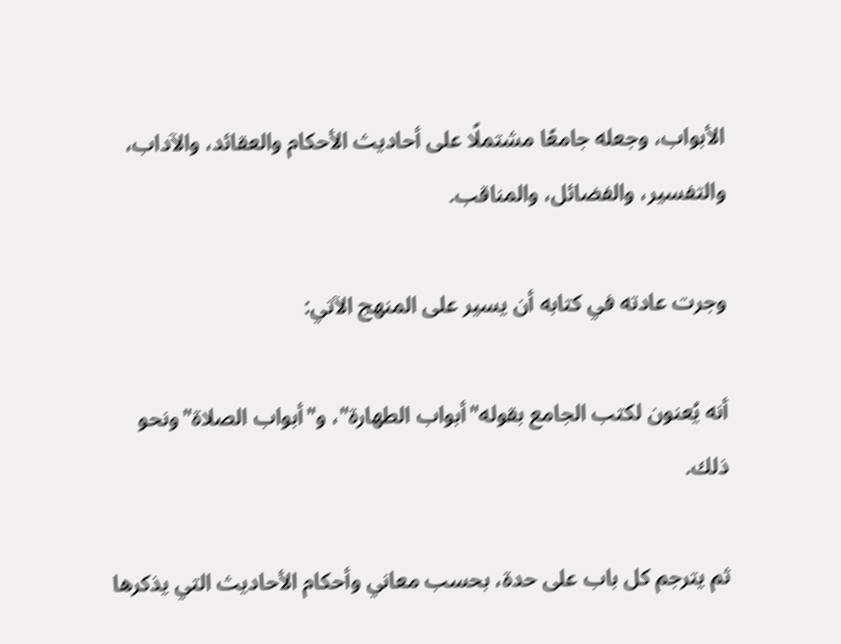الأبواب، وجعله جامعًا مشتملًا على أحاديث الأحكام والعقائد، والآداب، والتفسير، والفضائل، والمناقب.

وجرت عادته في كتابه أن يسير على المنهج الآتي:

أنه يُعنون لكتب الجامع بقوله"أبواب الطهارة"، و"أبواب الصلاة"ونحو ذلك.

ثم يترجم كل باب على حدة، بحسب معاني وأحكام الأحاديث التي يذكرها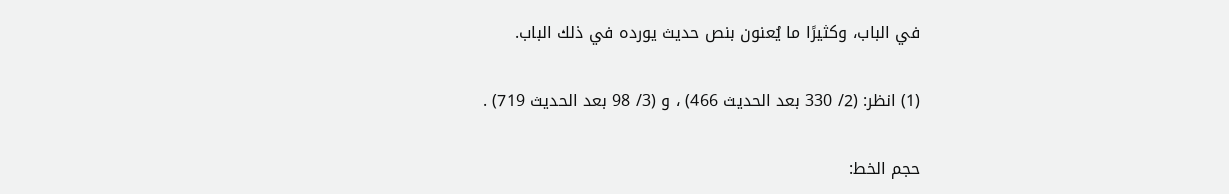في الباب، وكثيرًا ما يُعنون بنص حديث يورده في ذلك الباب.

(1) انظر: (2/ 330 بعد الحديث 466) ، و (3/ 98 بعد الحديث 719) .

حجم الخط: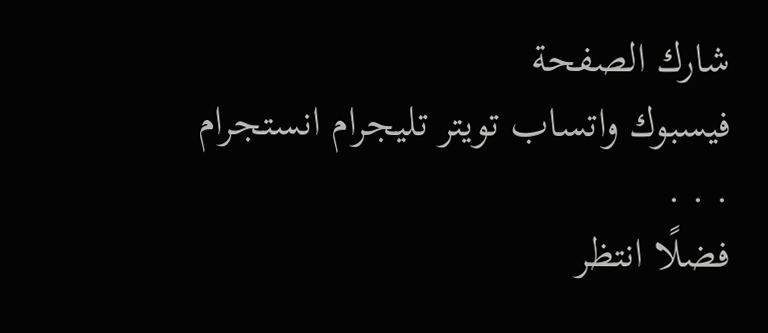شارك الصفحة
فيسبوك واتساب تويتر تليجرام انستجرام
. . .
فضلًا انتظر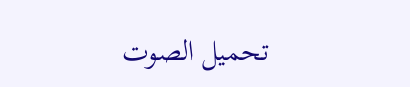تحميل الصوت